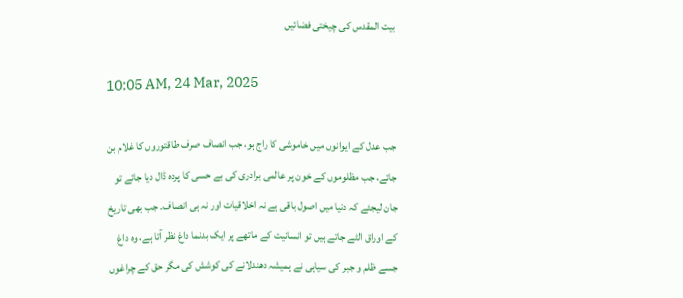بیت المقدس کی چیختی فضائیں

10:05 AM, 24 Mar, 2025

جب عدل کے ایوانوں میں خاموشی کا راج ہو، جب انصاف صرف طاقتوروں کا غلام بن جائے، جب مظلوموں کے خون پر عالمی برادری کی بے حسی کا پردہ ڈال دیا جائے تو جان لیجئے کہ دنیا میں اصول باقی ہے نہ اخلاقیات اور نہ ہی انصاف۔ جب بھی تاریخ کے اوراق الٹے جاتے ہیں تو انسانیت کے ماتھے پر ایک بدنما داغ نظر آتا ہے، وہ داغ جسے ظلم و جبر کی سیاہی نے ہمیشہ دھندلانے کی کوشش کی مگر حق کے چراغوں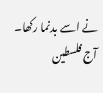نے اسے بدنما رکھا۔ آج فلسطین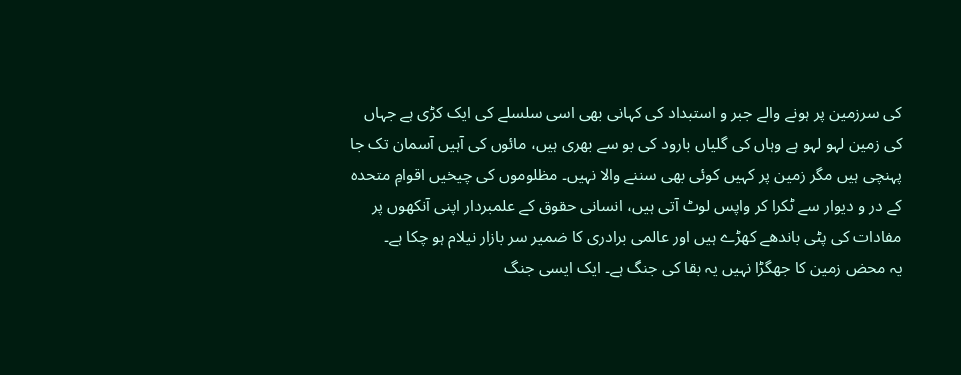کی سرزمین پر ہونے والے جبر و استبداد کی کہانی بھی اسی سلسلے کی ایک کڑی ہے جہاں کی زمین لہو لہو ہے وہاں کی گلیاں بارود کی بو سے بھری ہیں، مائوں کی آہیں آسمان تک جا پہنچی ہیں مگر زمین پر کہیں کوئی بھی سننے والا نہیں۔ مظلوموں کی چیخیں اقوامِ متحدہ کے در و دیوار سے ٹکرا کر واپس لوٹ آتی ہیں، انسانی حقوق کے علمبردار اپنی آنکھوں پر مفادات کی پٹی باندھے کھڑے ہیں اور عالمی برادری کا ضمیر سر بازار نیلام ہو چکا ہے۔
یہ محض زمین کا جھگڑا نہیں یہ بقا کی جنگ ہے۔ ایک ایسی جنگ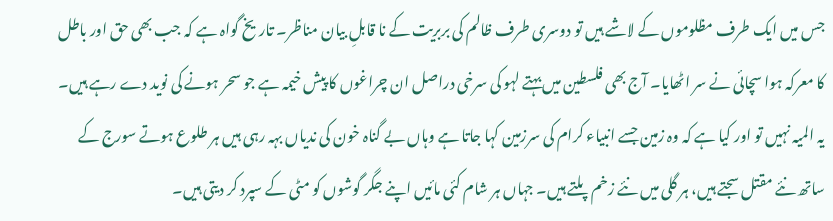جس میں ایک طرف مظلوموں کے لاشے ہیں تو دوسری طرف ظالم کی بربریت کے نا قابلِ بیان مناظر۔ تاریخ گواہ ہے کہ جب بھی حق اور باطل کا معرکہ ہوا سچائی نے سر اٹھایا۔ آج بھی فلسطین میں بہتے لہو کی سرخی دراصل ان چراغوں کا پیش خیمہ ہے جو سحر ہونے کی نوید دے رہے ہیں۔ یہ المیہ نہیں تو اور کیا ہے کہ وہ زمین جسے انبیاء کرام کی سرزمین کہا جاتا ہے وہاں بے گناہ خون کی ندیاں بہہ رہی ہیں ہر طلوع ہوتے سورج کے ساتھ نئے مقتل سجتے ہیں، ہر گلی میں نئے زخم پلتے ہیں۔ جہاں ہر شام کئی مائیں اپنے جگر گوشوں کو مٹی کے سپرد کر دیتی ہیں۔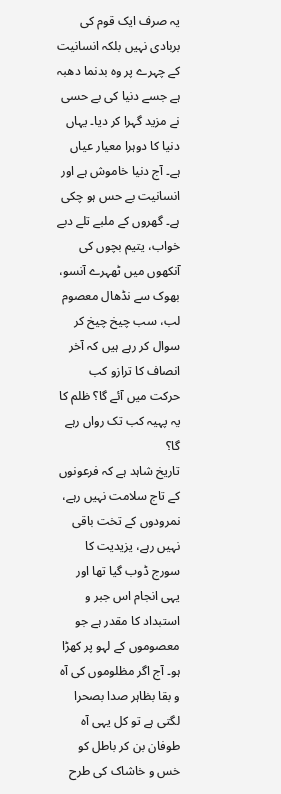یہ صرف ایک قوم کی بربادی نہیں بلکہ انسانیت کے چہرے پر وہ بدنما دھبہ ہے جسے دنیا کی بے حسی نے مزید گہرا کر دیا۔ یہاں دنیا کا دوہرا معیار عیاں ہے۔ آج دنیا خاموش ہے اور انسانیت بے حس ہو چکی ہے۔ گھروں کے ملبے تلے دبے خواب، یتیم بچوں کی آنکھوں میں ٹھہرے آنسو، بھوک سے نڈھال معصوم لب، سب چیخ چیخ کر سوال کر رہے ہیں کہ آخر انصاف کا ترازو کب حرکت میں آئے گا؟ ظلم کا یہ پہیہ کب تک رواں رہے گا؟
تاریخ شاہد ہے کہ فرعونوں کے تاج سلامت نہیں رہے، نمرودوں کے تخت باقی نہیں رہے، یزیدیت کا سورج ڈوب گیا تھا اور یہی انجام اس جبر و استبداد کا مقدر ہے جو معصوموں کے لہو پر کھڑا ہو۔ آج اگر مظلوموں کی آہ و بقا بظاہر صدا بصحرا لگتی ہے تو کل یہی آہ طوفان بن کر باطل کو خس و خاشاک کی طرح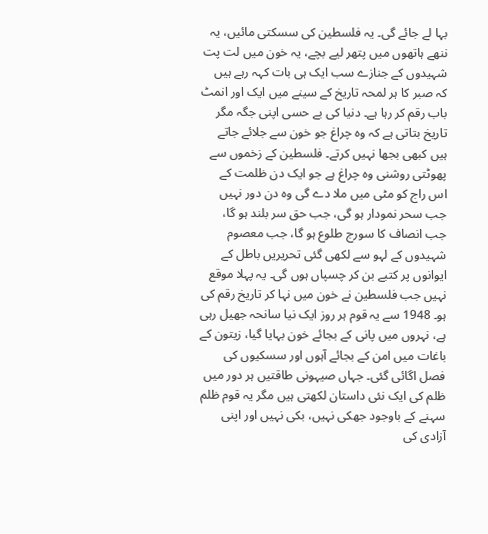بہا لے جائے گی۔ یہ فلسطین کی سسکتی مائیں، یہ ننھے ہاتھوں میں پتھر لیے بچے، یہ خون میں لت پت شہیدوں کے جنازے سب ایک ہی بات کہہ رہے ہیں کہ صبر کا ہر لمحہ تاریخ کے سینے میں ایک اور انمٹ باب رقم کر رہا ہے۔ دنیا کی بے حسی اپنی جگہ مگر تاریخ بتاتی ہے کہ وہ چراغ جو خون سے جلائے جاتے ہیں کبھی بجھا نہیں کرتے۔ فلسطین کے زخموں سے پھوٹتی روشنی وہ چراغ ہے جو ایک دن ظلمت کے اس راج کو مٹی میں ملا دے گی وہ دن دور نہیں جب سحر نمودار ہو گی، جب حق سر بلند ہو گا، جب انصاف کا سورج طلوع ہو گا، جب معصوم شہیدوں کے لہو سے لکھی گئی تحریریں باطل کے ایوانوں پر کتبے بن کر چسپاں ہوں گی۔ یہ پہلا موقع نہیں جب فلسطین نے خون میں نہا کر تاریخ رقم کی ہو۔ 1948 سے یہ قوم ہر روز ایک نیا سانحہ جھیل رہی ہے، نہروں میں پانی کے بجائے خون بہایا گیا، زیتون کے باغات میں امن کے بجائے آہوں اور سسکیوں کی فصل اگائی گئی۔ جہاں صیہونی طاقتیں ہر دور میں ظلم کی ایک نئی داستان لکھتی ہیں مگر یہ قوم ظلم سہنے کے باوجود جھکی نہیں، بکی نہیں اور اپنی آزادی کی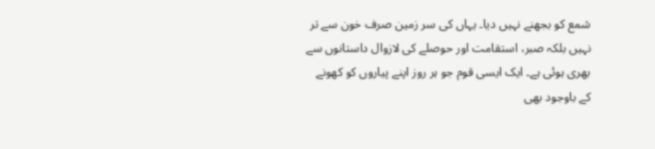شمع کو بجھنے نہیں دیا۔ یہاں کی سر زمین صرف خون سے تر نہیں بلکہ صبر، استقامت اور حوصلے کی لازوال داستانوں سے بھری ہوئی ہے۔ ایک ایسی قوم جو ہر روز اپنے پیاروں کو کھونے کے باوجود بھی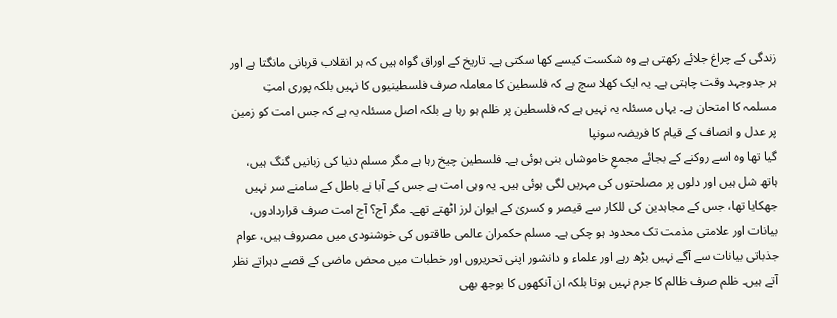زندگی کے چراغ جلائے رکھتی ہے وہ شکست کیسے کھا سکتی ہے۔ تاریخ کے اوراق گواہ ہیں کہ ہر انقلاب قربانی مانگتا ہے اور ہر جدوجہد وقت چاہتی ہے۔ یہ ایک کھلا سچ ہے کہ فلسطین کا معاملہ صرف فلسطینیوں کا نہیں بلکہ پوری امتِ مسلمہ کا امتحان ہے۔ یہاں مسئلہ یہ نہیں ہے کہ فلسطین پر ظلم ہو رہا ہے بلکہ اصل مسئلہ یہ ہے کہ جس امت کو زمین پر عدل و انصاف کے قیام کا فریضہ سونپا
گیا تھا وہ اسے روکنے کے بجائے مجمعِ خاموشاں بنی ہوئی ہے۔ فلسطین چیخ رہا ہے مگر مسلم دنیا کی زبانیں گنگ ہیں، ہاتھ شل ہیں اور دلوں پر مصلحتوں کی مہریں لگی ہوئی ہیں۔ یہ وہی امت ہے جس کے آبا نے باطل کے سامنے سر نہیں جھکایا تھا، جس کے مجاہدین کی للکار سے قیصر و کسریٰ کے ایوان لرز اٹھتے تھے۔ مگر آج؟ آج امت صرف قراردادوں، بیانات اور علامتی مذمت تک محدود ہو چکی ہے۔ مسلم حکمران عالمی طاقتوں کی خوشنودی میں مصروف ہیں، عوام جذباتی بیانات سے آگے نہیں بڑھ رہے اور علماء و دانشور اپنی تحریروں اور خطبات میں محض ماضی کے قصے دہراتے نظر آتے ہیں۔ ظلم صرف ظالم کا جرم نہیں ہوتا بلکہ ان آنکھوں کا بوجھ بھی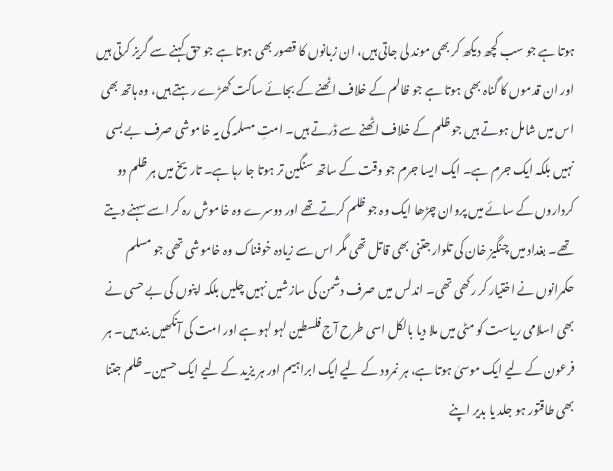ہوتا ہے جو سب کچھ دیکھ کر بھی موند لی جاتی ہیں، ان زبانوں کا قصور بھی ہوتا ہے جو حق کہنے سے گریز کرتی ہیں اور ان قدموں کا گناہ بھی ہوتا ہے جو ظالم کے خلاف اٹھنے کے بجائے ساکت کھڑے رہتے ہیں، وہ ہاتھ بھی اس میں شامل ہوتے ہیں جو ظلم کے خلاف اٹھنے سے ڈرتے ہیں۔ امتِ مسلمہ کی یہ خاموشی صرف بے بسی نہیں بلکہ ایک جرم ہے۔ ایک ایسا جرم جو وقت کے ساتھ سنگین تر ہوتا جا رہا ہے۔ تاریخ میں ہر ظلم دو کرداروں کے سائے میں پروان چڑھا ایک وہ جو ظلم کرتے تھے اور دوسرے وہ خاموش رہ کر اسے سہنے دیتے تھے۔ بغداد میں چنگیز خان کی تلوار جتنی بھی قاتل تھی مگر اس سے زیادہ خوفناک وہ خاموشی تھی جو مسلم حکمرانوں نے اختیار کر رکھی تھی۔ اندلس میں صرف دشمن کی سازشیں نہیں چلیں بلکہ اپنوں کی بے حسی نے بھی اسلامی ریاست کو مٹی میں ملا دیا بالکل اسی طرح آج فلسطین لہو لہو ہے اور امت کی آنکھیں بند ہیں۔ ہر فرعون کے لیے ایک موسیٰ ہوتا ہے، ہر نمرود کے لیے ایک ابراہیم اور ہر یزید کے لیے ایک حسین۔ ظلم جتنا بھی طاقتور ہو جلد یا بدیر اپنے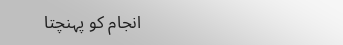انجام کو پہنچتا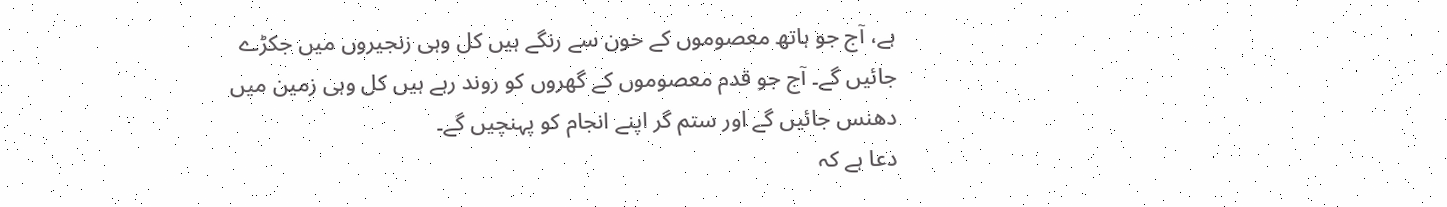ہے، آج جو ہاتھ معصوموں کے خون سے رنگے ہیں کل وہی زنجیروں میں جکڑے جائیں گے۔ آج جو قدم معصوموں کے گھروں کو روند رہے ہیں کل وہی زمین میں دھنس جائیں گے اور ستم گر اپنے انجام کو پہنچیں گے۔
دعا ہے کہ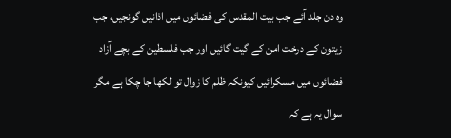وہ دن جلد آئے جب بیت المقدس کی فضائوں میں اذانیں گونجیں، جب زیتون کے درخت امن کے گیت گائیں اور جب فلسطین کے بچے آزاد فضائوں میں مسکرائیں کیونکہ ظلم کا زوال تو لکھا جا چکا ہے مگر سوال یہ ہے کہ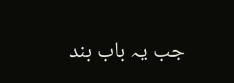جب یہ باب بند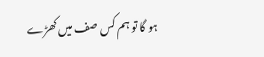ہو گا تو ہم کس صف میں کھڑے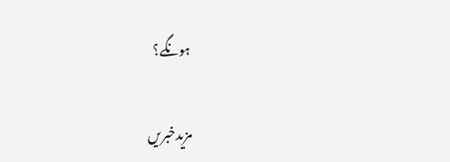ہونگے؟

مزیدخبریں